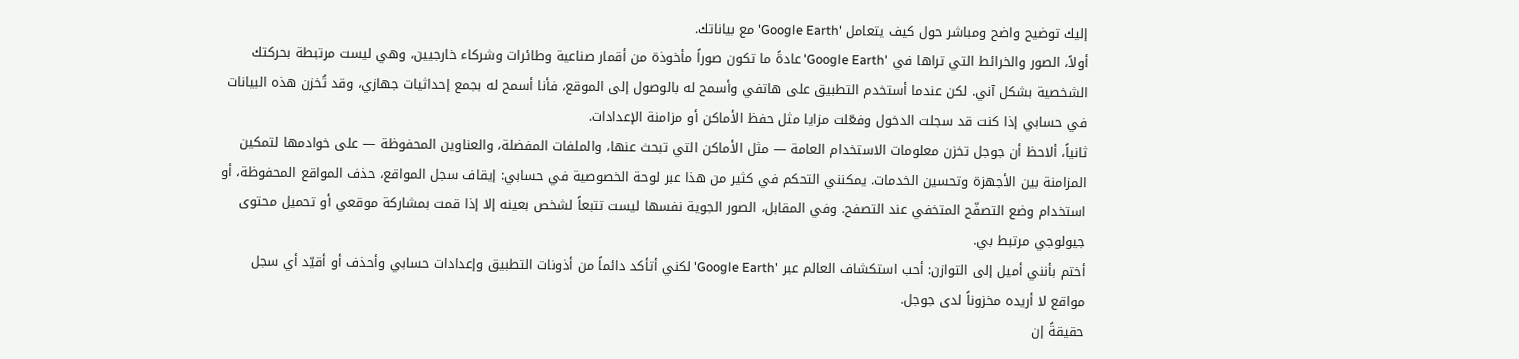إليك توضيح واضح ومباشر حول كيف يتعامل 'Google Earth' مع بياناتك.
أولاً، الصور والخرائط التي تراها في 'Google Earth' عادةً ما تكون صوراً مأخوذة من أقمار صناعية وطائرات وشركاء خارجيين، وهي ليست مرتبطة بحركتك الشخصية بشكل آني. لكن عندما أستخدم التطبيق على هاتفي وأسمح له بالوصول إلى الموقع، فأنا أسمح له بجمع إحداثيات جهازي، وقد تُخزن هذه البيانات في حسابي إذا كنت قد سجلت الدخول وفعّلت مزايا مثل حفظ الأماكن أو مزامنة الإعدادات.
ثانياً، ألاحظ أن جوجل تخزن معلومات الاستخدام العامة — مثل الأماكن التي تبحث عنها، والملفات المفضلة، والعناوين المحفوظة — على خوادمها لتمكين المزامنة بين الأجهزة وتحسين الخدمات. يمكنني التحكم في كثير من هذا عبر لوحة الخصوصية في حسابي: إيقاف سجل المواقع، حذف المواقع المحفوظة، أو استخدام وضع التصفّح المتخفي عند التصفح. وفي المقابل، الصور الجوية نفسها ليست تتبعاً لشخص بعينه إلا إذا قمت بمشاركة موقعي أو تحميل محتوى جيولوجي مرتبط بي.
أختم بأنني أميل إلى التوازن: أحب استكشاف العالم عبر 'Google Earth' لكني أتأكد دائماً من أذونات التطبيق وإعدادات حسابي وأحذف أو أقيّد أي سجل مواقع لا أريده مخزوناً لدى جوجل.
حقيقةً إن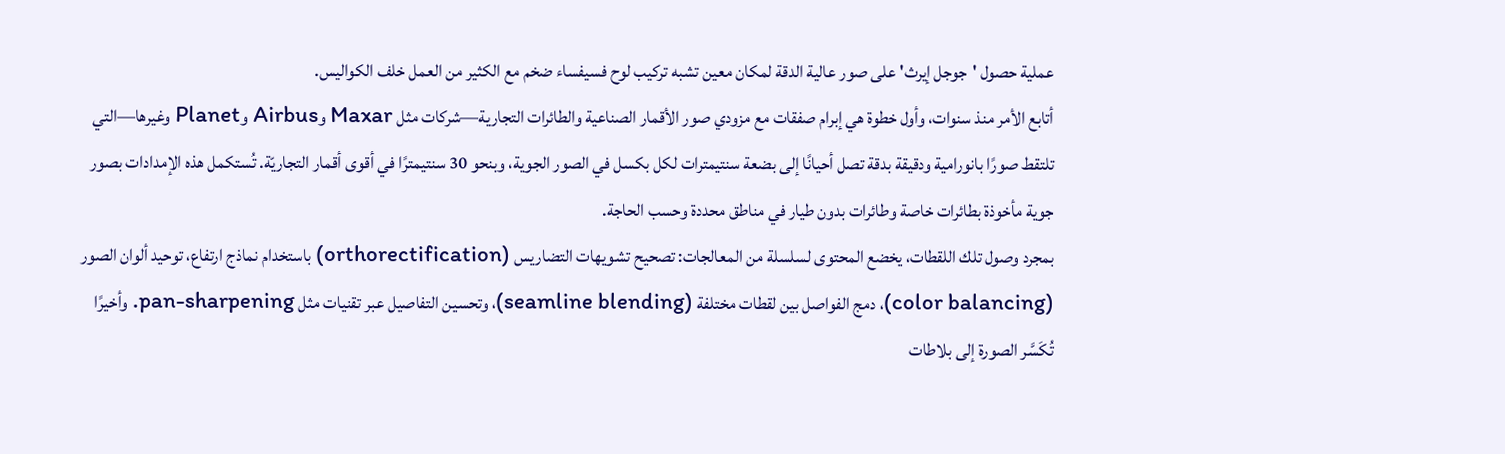عملية حصول 'جوجل إيرث' على صور عالية الدقة لمكان معين تشبه تركيب لوح فسيفساء ضخم مع الكثير من العمل خلف الكواليس.
أتابع الأمر منذ سنوات، وأول خطوة هي إبرام صفقات مع مزودي صور الأقمار الصناعية والطائرات التجارية—شركات مثل Maxar وAirbus وPlanet وغيرها—التي تلتقط صورًا بانورامية ودقيقة بدقة تصل أحيانًا إلى بضعة سنتيمترات لكل بكسل في الصور الجوية، وبنحو 30 سنتيمترًا في أقوى أقمار التجاريّة. تُستكمل هذه الإمدادات بصور جوية مأخوذة بطائرات خاصة وطائرات بدون طيار في مناطق محددة وحسب الحاجة.
بمجرد وصول تلك اللقطات، يخضع المحتوى لسلسلة من المعالجات: تصحيح تشويهات التضاريس (orthorectification) باستخدام نماذج ارتفاع، توحيد ألوان الصور (color balancing)، دمج الفواصل بين لقطات مختلفة (seamline blending)، وتحسين التفاصيل عبر تقنيات مثل pan-sharpening. وأخيرًا تُكَسَّر الصورة إلى بلاطات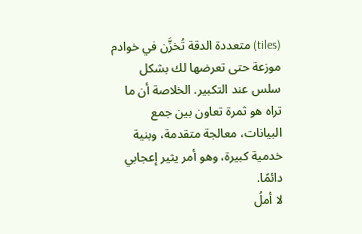(tiles) متعددة الدقة تُخزَّن في خوادم موزعة حتى تعرضها لك بشكل سلس عند التكبير. الخلاصة أن ما تراه هو ثمرة تعاون بين جمع البيانات، معالجة متقدمة، وبنية خدمية كبيرة، وهو أمر يثير إعجابي دائمًا.
لا أملُ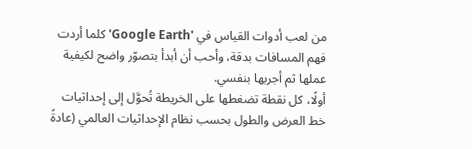من لعب أدوات القياس في 'Google Earth' كلما أردت فهم المسافات بدقة، وأحب أن أبدأ بتصوّر واضح لكيفية عملها ثم أجربها بنفسي.
أولًا، كل نقطة تضغطها على الخريطة تُحوَّل إلى إحداثيات خط العرض والطول بحسب نظام الإحداثيات العالمي (عادةً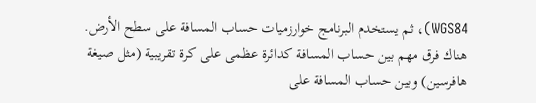WGS84)، ثم يستخدم البرنامج خوارزميات حساب المسافة على سطح الأرض. هناك فرق مهم بين حساب المسافة كدائرة عظمى على كرة تقريبية (مثل صيغة هافرسين) وبين حساب المسافة على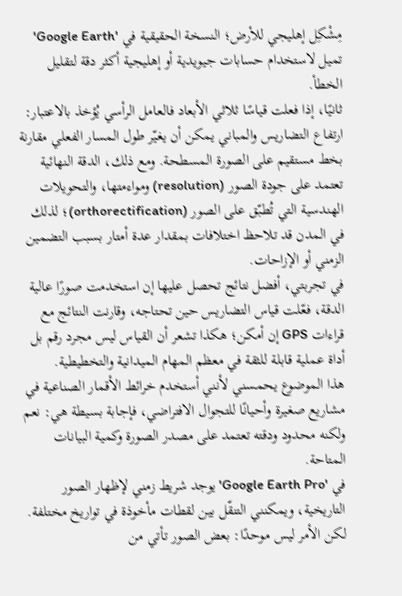مِشْكِل إهليجي للأرض؛ النسخة الحقيقية في 'Google Earth' تميل لاستخدام حسابات جيويدية أو إهليجية أكثر دقة لتقليل الخطأ.
ثانيًا، إذا فعلت قياسًا ثلاثي الأبعاد فالعامل الرأسي يُؤخذ بالاعتبار: ارتفاع التضاريس والمباني يمكن أن يغيّر طول المسار الفعلي مقارنة بخط مستقيم على الصورة المسطحة. ومع ذلك، الدقة النهائية تعتمد على جودة الصور (resolution) ومواءمتها، والتحويلات الهندسية التي تُطبّق على الصور (orthorectification)؛ لذلك في المدن قد تلاحظ اختلافات بمقدار عدة أمتار بسبب التضمين الزمني أو الإزاحات.
في تجربتي، أفضل نتائج تحصل عليها إن استخدمت صورًا عالية الدقة، فعّلت قياس التضاريس حين تحتاجه، وقارنت النتائج مع قراءات GPS إن أمكن؛ هكذا تشعر أن القياس ليس مجرد رقم بل أداة عملية قابلة للثقة في معظم المهام الميدانية والتخطيطية.
هذا الموضوع يحمسني لأنني أستخدم خرائط الأقمار الصناعية في مشاريع صغيرة وأحيانًا للتجوال الافتراضي، فإجابة بسيطة هي: نعم ولكنه محدود ودقته تعتمد على مصدر الصورة وكمية البيانات المتاحة.
في 'Google Earth Pro' يوجد شريط زمني لإظهار الصور التاريخية، ويمكنني التنقّل بين لقطات مأخوذة في تواريخ مختلفة. لكن الأمر ليس موحدًا: بعض الصور تأتي من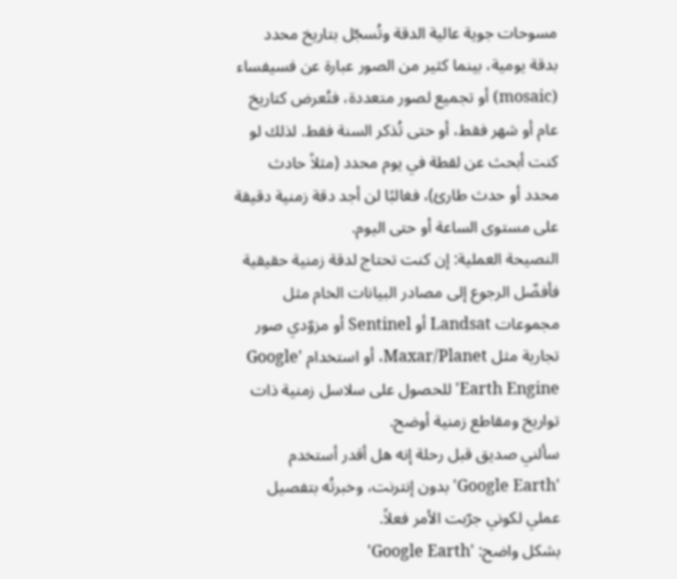مسوحات جوية عالية الدقة وتُسجّل بتاريخ محدد بدقة يومية، بينما كثير من الصور عبارة عن فسيفساء (mosaic) أو تجميع لصور متعددة، فتُعرض كتاريخ عام أو شهر فقط، أو حتى تُذكر السنة فقط. لذلك لو كنت أبحث عن لقطة في يوم محدد (مثلاً حادث محدد أو حدث طارئ)، فغالبًا لن أجد دقة زمنية دقيقة على مستوى الساعة أو حتى اليوم.
النصيحة العملية: إن كنت تحتاج لدقة زمنية حقيقية فأفضّل الرجوع إلى مصادر البيانات الخام مثل مجموعات Landsat أو Sentinel أو مزوّدي صور تجارية مثل Maxar/Planet، أو استخدام 'Google Earth Engine' للحصول على سلاسل زمنية ذات تواريخ ومقاطع زمنية أوضح.
سألني صديق قبل رحلة إنه هل أقدر أستخدم 'Google Earth' بدون إنترنت، وخبرتُه بتفصيل عملي لكوني جرّبت الأمر فعلاً.
بشكل واضح: 'Google Earth'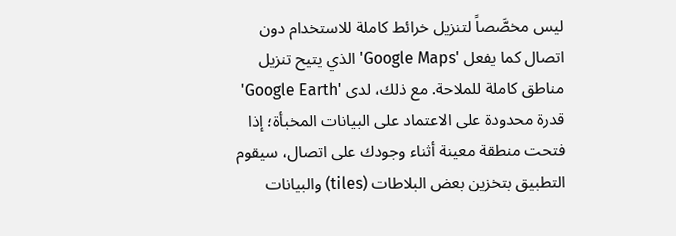ليس مخصَّصاً لتنزيل خرائط كاملة للاستخدام دون اتصال كما يفعل 'Google Maps' الذي يتيح تنزيل مناطق كاملة للملاحة. مع ذلك، لدى 'Google Earth' قدرة محدودة على الاعتماد على البيانات المخبأة؛ إذا فتحت منطقة معينة أثناء وجودك على اتصال، سيقوم التطبيق بتخزين بعض البلاطات (tiles) والبيانات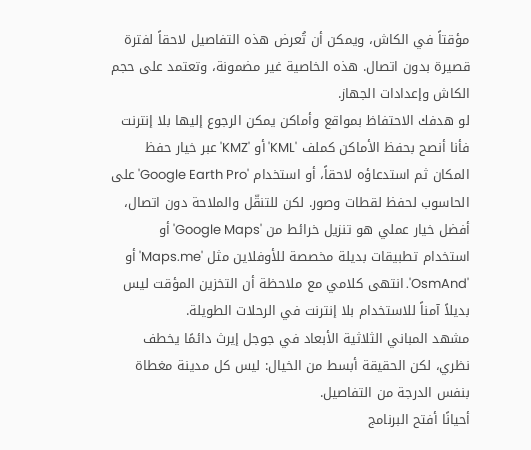مؤقتاً في الكاش، ويمكن أن تُعرض هذه التفاصيل لاحقاً لفترة قصيرة بدون اتصال. هذه الخاصية غير مضمونة، وتعتمد على حجم الكاش وإعدادات الجهاز.
لو هدفك الاحتفاظ بمواقع وأماكن يمكن الرجوع إليها بلا إنترنت فأنا أنصح بحفظ الأماكن كملف 'KML' أو 'KMZ' عبر خيار حفظ المكان ثم استدعاؤه لاحقاً، أو استخدام 'Google Earth Pro' على الحاسوب لحفظ لقطات وصور. لكن للتنقّل والملاحة دون اتصال، أفضل خيار عملي هو تنزيل خرائط من 'Google Maps' أو استخدام تطبيقات بديلة مخصصة للأوفلاين مثل 'Maps.me' أو 'OsmAnd'. انتهى كلامي مع ملاحظة أن التخزين المؤقت ليس بديلاً آمناً للاستخدام بلا إنترنت في الرحلات الطويلة.
مشهد المباني الثلاثية الأبعاد في جوجل إيرث دائمًا يخطف نظري، لكن الحقيقة أبسط من الخيال: ليس كل مدينة مغطاة بنفس الدرجة من التفاصيل.
أحيانًا أفتح البرنامج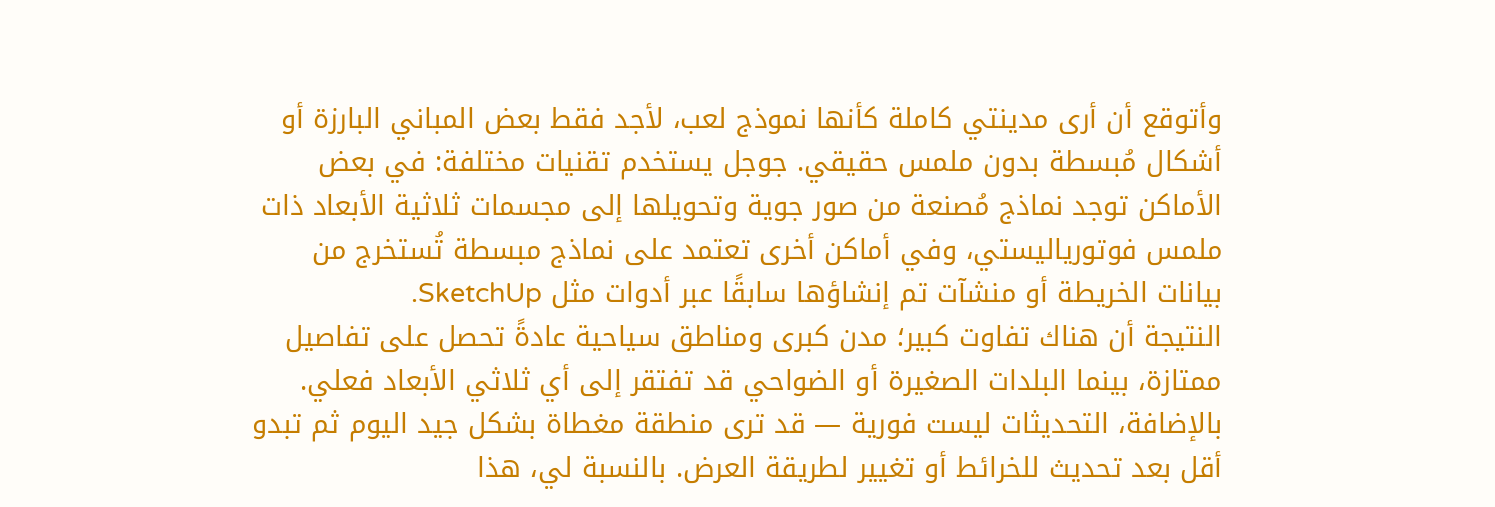وأتوقع أن أرى مدينتي كاملة كأنها نموذج لعب، لأجد فقط بعض المباني البارزة أو أشكال مُبسطة بدون ملمس حقيقي. جوجل يستخدم تقنيات مختلفة: في بعض الأماكن توجد نماذج مُصنعة من صور جوية وتحويلها إلى مجسمات ثلاثية الأبعاد ذات ملمس فوتورياليستي، وفي أماكن أخرى تعتمد على نماذج مبسطة تُستخرج من بيانات الخريطة أو منشآت تم إنشاؤها سابقًا عبر أدوات مثل SketchUp.
النتيجة أن هناك تفاوت كبير؛ مدن كبرى ومناطق سياحية عادةً تحصل على تفاصيل ممتازة، بينما البلدات الصغيرة أو الضواحي قد تفتقر إلى أي ثلاثي الأبعاد فعلي. بالإضافة، التحديثات ليست فورية — قد ترى منطقة مغطاة بشكل جيد اليوم ثم تبدو أقل بعد تحديث للخرائط أو تغيير لطريقة العرض. بالنسبة لي، هذا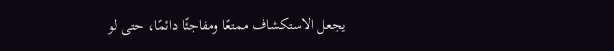يجعل الاستكشاف ممتعًا ومفاجئًا دائمًا، حتى لو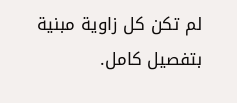لم تكن كل زاوية مبنية بتفصيل كامل.